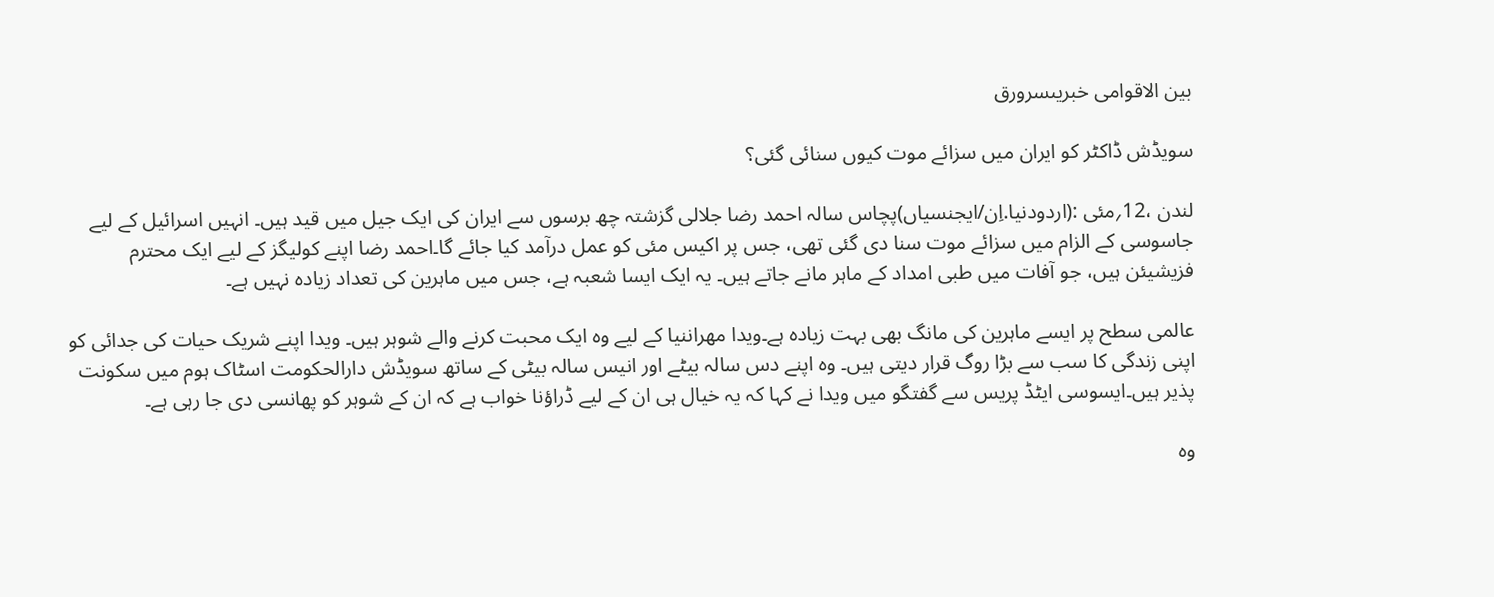بین الاقوامی خبریںسرورق

سویڈش ڈاکٹر کو ایران میں سزائے موت کیوں سنائی گئی؟

لندن ،12؍مئی :(اردودنیا.اِن/ایجنسیاں)پچاس سالہ احمد رضا جلالی گزشتہ چھ برسوں سے ایران کی ایک جیل میں قید ہیں۔ انہیں اسرائیل کے لیے جاسوسی کے الزام میں سزائے موت سنا دی گئی تھی، جس پر اکیس مئی کو عمل درآمد کیا جائے گا۔احمد رضا اپنے کولیگز کے لیے ایک محترم فزیشیئن ہیں، جو آفات میں طبی امداد کے ماہر مانے جاتے ہیں۔ یہ ایک ایسا شعبہ ہے، جس میں ماہرین کی تعداد زیادہ نہیں ہے۔

عالمی سطح پر ایسے ماہرین کی مانگ بھی بہت زیادہ ہے۔ویدا مھراننیا کے لیے وہ ایک محبت کرنے والے شوہر ہیں۔ ویدا اپنے شریک حیات کی جدائی کو اپنی زندگی کا سب سے بڑا روگ قرار دیتی ہیں۔ وہ اپنے دس سالہ بیٹے اور انیس سالہ بیٹی کے ساتھ سویڈش دارالحکومت اسٹاک ہوم میں سکونت پذیر ہیں۔ایسوسی ایٹڈ پریس سے گفتگو میں ویدا نے کہا کہ یہ خیال ہی ان کے لیے ڈراؤنا خواب ہے کہ ان کے شوہر کو پھانسی دی جا رہی ہے۔

وہ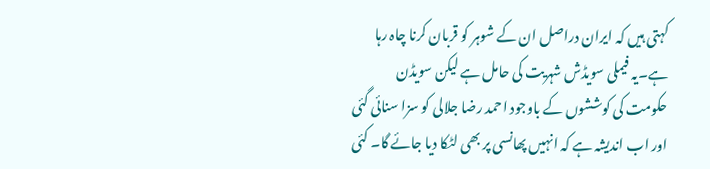کہتی ہیں کہ ایران دراصل ان کے شوہر کو قربان کرنا چاہ رہا ہے۔یہ فیملی سویڈش شہریت کی حامل ہے لیکن سویڈن حکومت کی کوششوں کے باوجود احمد رضا جلالی کو سزا سنائی گئی اور اب اندیشہ ہے کہ انہیں پھانسی پر بھی لٹکا دیا جائے گا۔ کئی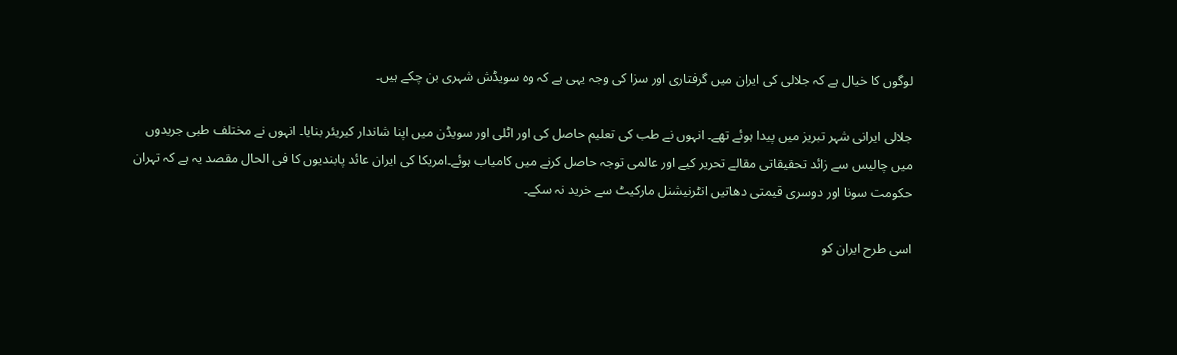لوگوں کا خیال ہے کہ جلالی کی ایران میں گرفتاری اور سزا کی وجہ یہی ہے کہ وہ سویڈش شہری بن چکے ہیں۔

جلالی ایرانی شہر تبریز میں پیدا ہوئے تھے۔ انہوں نے طب کی تعلیم حاصل کی اور اٹلی اور سویڈن میں اپنا شاندار کیریئر بنایا۔ انہوں نے مختلف طبی جریدوں میں چالیس سے زائد تحقیقاتی مقالے تحریر کیے اور عالمی توجہ حاصل کرنے میں کامیاب ہوئے۔امریکا کی ایران عائد پابندیوں کا فی الحال مقصد یہ ہے کہ تہران حکومت سونا اور دوسری قیمتی دھاتیں انٹرنیشنل مارکیٹ سے خرید نہ سکے۔

اسی طرح ایران کو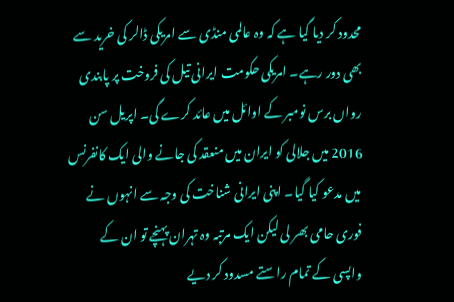محدود کر دیا گیا ہے کہ وہ عالمی منڈی سے امریکی ڈالر کی خرید سے بھی دور رہے۔ امریکی حکومت ایرانی تیل کی فروخت پر پابندی رواں برس نومبر کے اوائل میں عائد کرے گی۔ اپریل سن 2016 میں جلالی کو ایران میں منعقد کی جانے والی ایک کانفرنس میں مدعو کیا گیا۔ اپنی ایرانی شناخت کی وجہ سے انہوں نے فوری حامی بھر لی لیکن ایک مرتبہ وہ تہران پہنچے تو ان کے واپسی کے تمام راستے مسدود کر دیے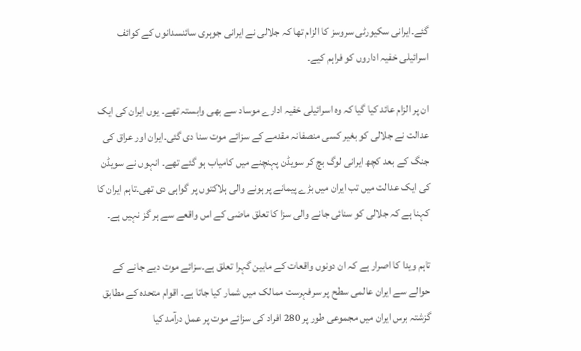گئے۔ایرانی سکیورٹی سروسز کا الزام تھا کہ جلالی نے ایرانی جوہری سائنسدانوں کے کوائف اسرائیلی خفیہ اداروں کو فراہم کیے۔

ان پر الزام عائد کیا گیا کہ وہ اسرائیلی خفیہ ادارے موساد سے بھی وابستہ تھے۔ یوں ایران کی ایک عدالت نے جلالی کو بغیر کسی منصفانہ مقدمے کے سزائے موت سنا دی گئی۔ایران اور عراق کی جنگ کے بعد کچھ ایرانی لوگ بچ کر سویڈن پہنچنے میں کامیاب ہو گئے تھے۔ انہوں نے سویڈن کی ایک عدالت میں تب ایران میں بڑے پیمانے پر ہونے والی ہلاکتوں پر گواہی دی تھی۔تاہم ایران کا کہنا ہے کہ جلالی کو سنائی جانے والی سزا کا تعلق ماضی کے اس واقعے سے ہر گز نہیں ہے۔

تاہم ویدا کا اصرار ہے کہ ان دونوں واقعات کے مابین گہرا تعلق ہے۔سزائے موت دیے جانے کے حوالے سے ایران عالمی سطح پر سرفہرست ممالک میں شمار کیا جاتا ہے۔ اقوام متحدہ کے مطابق گزشتہ برس ایران میں مجموعی طور پر 280 افراد کی سزائے موت پر عمل درآمد کیا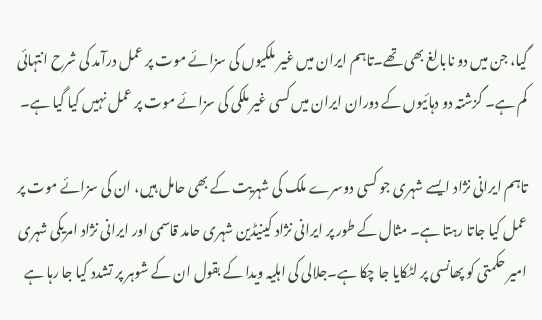گیا، جن میں دو نابالغ بھی تھے۔تاہم ایران میں غیر ملکیوں کی سزائے موت پر عمل درآمد کی شرح انتہائی کم ہے۔ گزشتہ دو دہائیوں کے دوران ایران میں کسی غیر ملکی کی سزائے موت پر عمل نہیں کیا گیا ہے۔

تاہم ایرانی نژاد ایسے شہری جو کسی دوسرے ملک کی شہریت کے بھی حامل ہیں، ان کی سزائے موت پر عمل کیا جاتا رہتا ہے۔ مثال کے طور پر ایرانی نژاد کینیڈین شہری حامد قاسمی اور ایرانی نژاد امریکی شہری امیر حکمتی کو پھانسی پر لٹکایا جا چکا ہے۔جلالی کی اہلیہ ویدا کے بقول ان کے شوہر پر تشدد کیا جا رہا ہے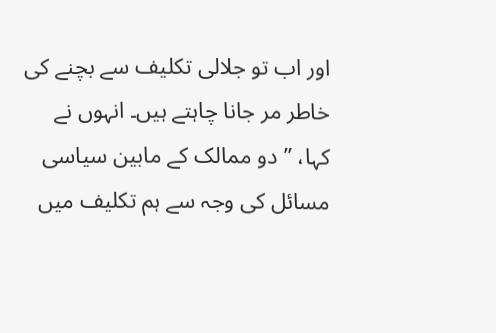اور اب تو جلالی تکلیف سے بچنے کی خاطر مر جانا چاہتے ہیں۔ انہوں نے کہا، ”دو ممالک کے مابین سیاسی مسائل کی وجہ سے ہم تکلیف میں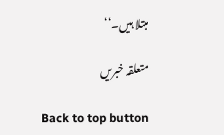مبتلا ہیں۔‘‘

متعلقہ خبریں

Back to top button